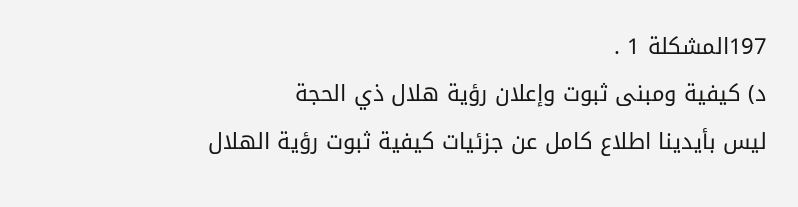197المشكلة 1 .
د) كيفية ومبنى ثبوت وإعلان رؤية هلال ذي الحجة
ليس بأيدينا اطلاع كامل عن جزئيات كيفية ثبوت رؤية الهلال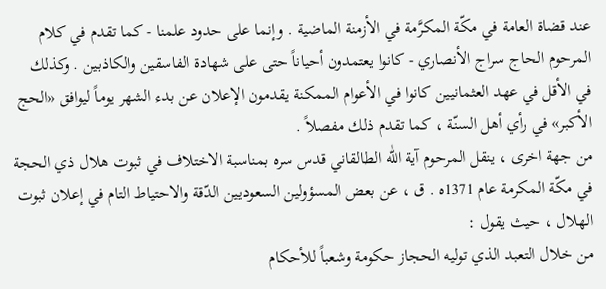عند قضاة العامة في مكّة المكرَّمة في الأزمنة الماضية . وإنما على حدود علمنا - كما تقدم في كلام المرحوم الحاج سراج الأنصاري - كانوا يعتمدون أحياناً حتى على شهادة الفاسقين والكاذبين . وكذلك في الأقل في عهد العثمانيين كانوا في الأعوام الممكنة يقدمون الإعلان عن بدء الشهر يوماً ليوافق «الحج الأكبر» في رأي أهل السنّة ، كما تقدم ذلك مفصلاً .
من جهة اخرى ، ينقل المرحوم آية اللّٰه الطالقاني قدس سره بمناسبة الاختلاف في ثبوت هلال ذي الحجة في مكّة المكرمة عام 1371ه . ق ، عن بعض المسؤولين السعوديين الدّقة والاحتياط التام في إعلان ثبوت الهلال ، حيث يقول :
من خلال التعبد الذي توليه الحجاز حكومة وشعباً للأحكام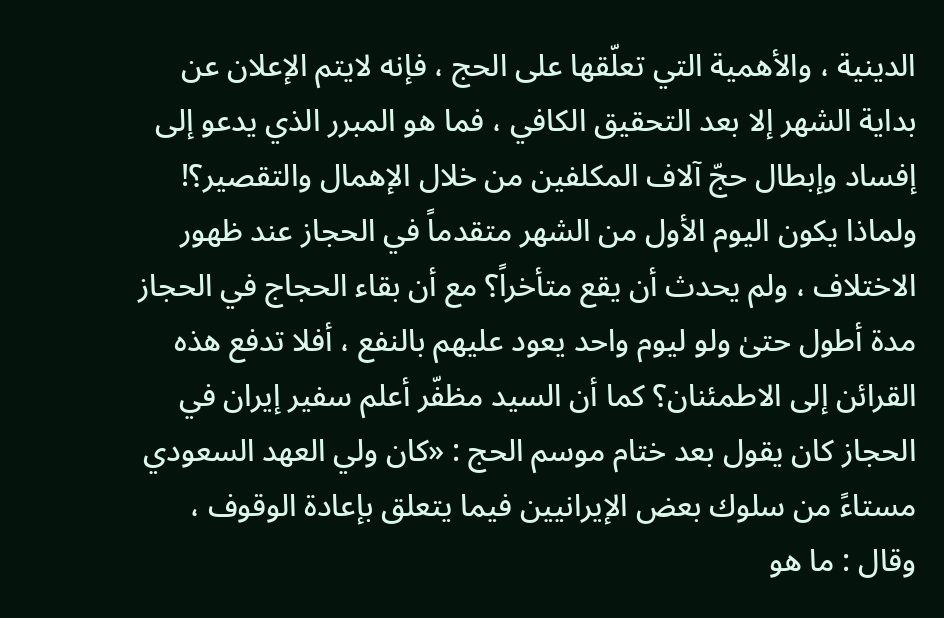الدينية ، والأهمية التي تعلّقها على الحج ، فإنه لايتم الإعلان عن بداية الشهر إلا بعد التحقيق الكافي ، فما هو المبرر الذي يدعو إلى إفساد وإبطال حجّ آلاف المكلفين من خلال الإهمال والتقصير؟! ولماذا يكون اليوم الأول من الشهر متقدماً في الحجاز عند ظهور الاختلاف ، ولم يحدث أن يقع متأخراً؟ مع أن بقاء الحجاج في الحجاز مدة أطول حتىٰ ولو ليوم واحد يعود عليهم بالنفع ، أفلا تدفع هذه القرائن إلى الاطمئنان؟ كما أن السيد مظفّر أعلم سفير إيران في الحجاز كان يقول بعد ختام موسم الحج : «كان ولي العهد السعودي مستاءً من سلوك بعض الإيرانيين فيما يتعلق بإعادة الوقوف ، وقال : ما هو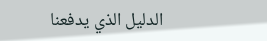الدليل الذي يدفعنا